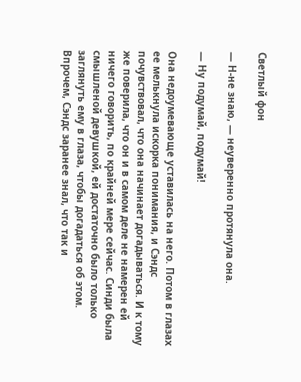Светлый фон

— Н-не знаю, — неуверенно протянула она.

— Ну подумай, подумай!

Она недоумевающе уставилась на него. Потом в глазах ее мелькнула искорка понимания, и Сэндс почувствовал, что она начинает догадываться. И к тому же поверила, что он и в самом деле не намерен ей ничего говорить, по крайней мере сейчас. Синди была смышленой девушкой, ей достаточно было только заглянуть ему в глаза, чтобы догадаться об этом. Впрочем, Сэндс заранее знал, что так и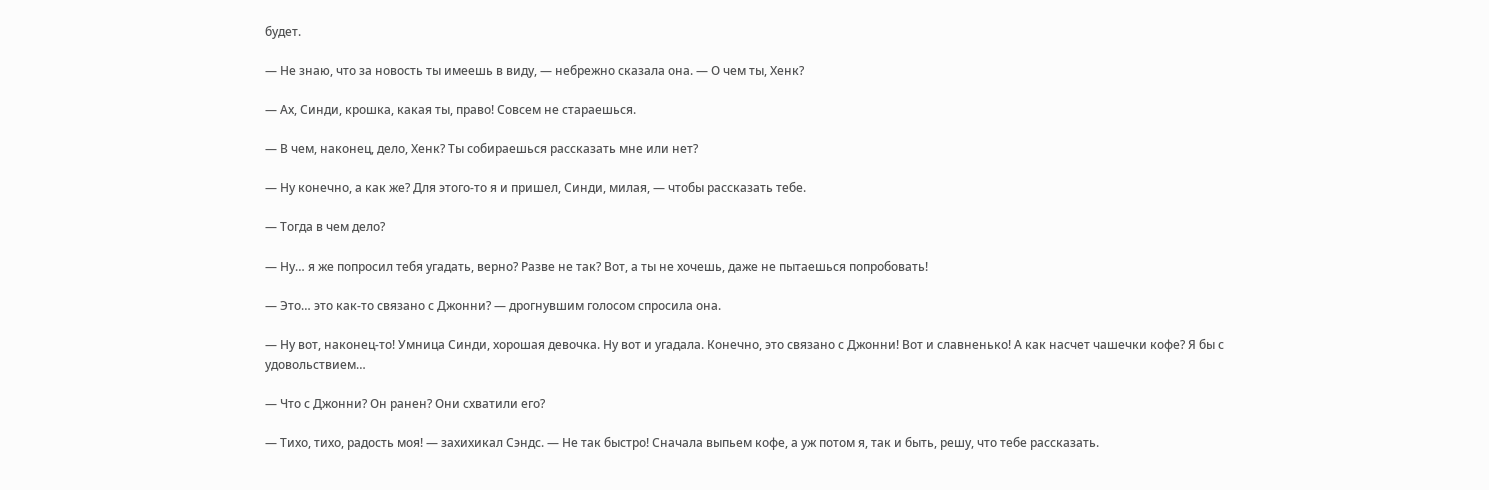будет.

— Не знаю, что за новость ты имеешь в виду, — небрежно сказала она. — О чем ты, Хенк?

— Ах, Синди, крошка, какая ты, право! Совсем не стараешься.

— В чем, наконец, дело, Хенк? Ты собираешься рассказать мне или нет?

— Ну конечно, а как же? Для этого-то я и пришел, Синди, милая, — чтобы рассказать тебе.

— Тогда в чем дело?

— Ну… я же попросил тебя угадать, верно? Разве не так? Вот, а ты не хочешь, даже не пытаешься попробовать!

— Это… это как-то связано с Джонни? — дрогнувшим голосом спросила она.

— Ну вот, наконец-то! Умница Синди, хорошая девочка. Ну вот и угадала. Конечно, это связано с Джонни! Вот и славненько! А как насчет чашечки кофе? Я бы с удовольствием…

— Что с Джонни? Он ранен? Они схватили его?

— Тихо, тихо, радость моя! — захихикал Сэндс. — Не так быстро! Сначала выпьем кофе, а уж потом я, так и быть, решу, что тебе рассказать.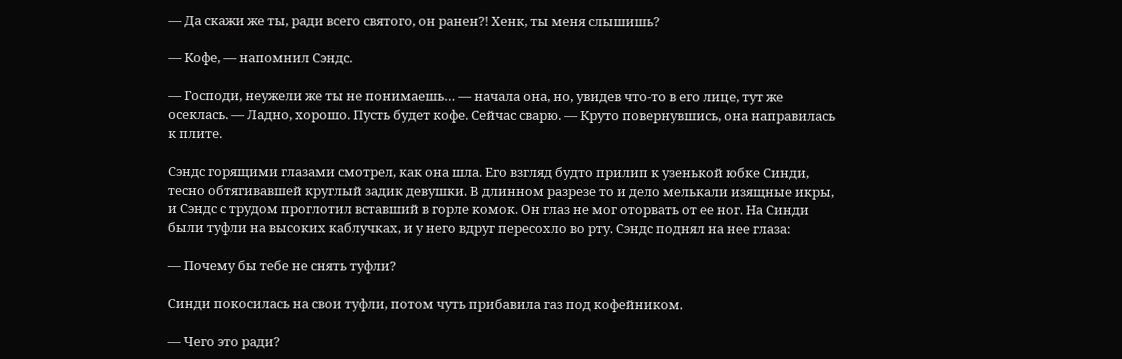— Да скажи же ты, ради всего святого, он ранен?! Хенк, ты меня слышишь?

— Кофе, — напомнил Сэндс.

— Господи, неужели же ты не понимаешь… — начала она, но, увидев что-то в его лице, тут же осеклась. — Ладно, хорошо. Пусть будет кофе. Сейчас сварю. — Круто повернувшись, она направилась к плите.

Сэндс горящими глазами смотрел, как она шла. Его взгляд будто прилип к узенькой юбке Синди, тесно обтягивавшей круглый задик девушки. В длинном разрезе то и дело мелькали изящные икры, и Сэндс с трудом проглотил вставший в горле комок. Он глаз не мог оторвать от ее ног. На Синди были туфли на высоких каблучках, и у него вдруг пересохло во рту. Сэндс поднял на нее глаза:

— Почему бы тебе не снять туфли?

Синди покосилась на свои туфли, потом чуть прибавила газ под кофейником.

— Чего это ради?